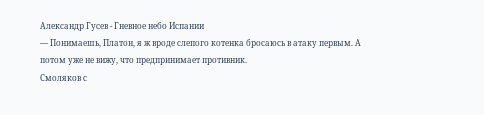Александр Гусев - Гневное небо Испании
— Понимаешь, Платон, я ж вроде слепого котенка бросаюсь в атаку первым. А потом уже не вижу, что предпринимает противник.
Смоляков с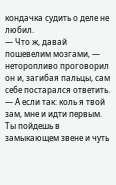кондачка судить о деле не любил.
— Что ж, давай пошевелим мозгами, — неторопливо проговорил он и, загибая пальцы, сам себе постарался ответить. — А если так: коль я твой зам, мне и идти первым. Ты пойдешь в замыкающем звене и чуть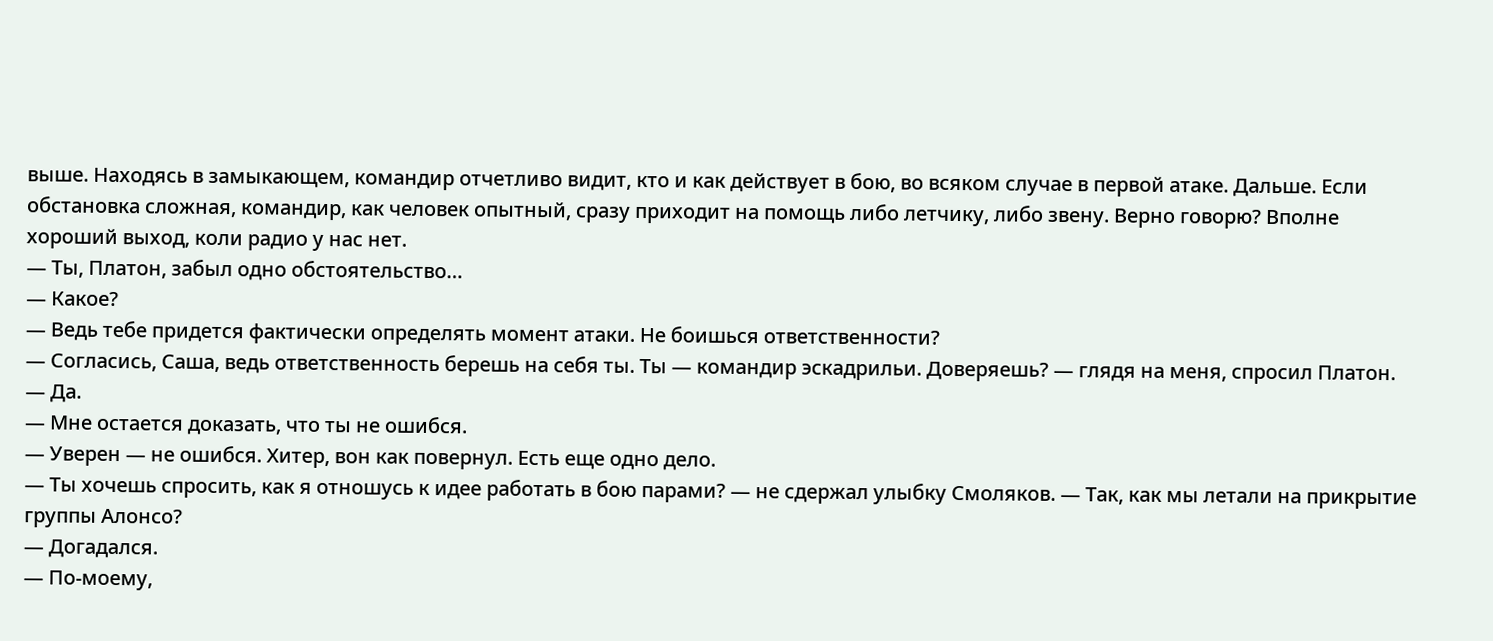выше. Находясь в замыкающем, командир отчетливо видит, кто и как действует в бою, во всяком случае в первой атаке. Дальше. Если обстановка сложная, командир, как человек опытный, сразу приходит на помощь либо летчику, либо звену. Верно говорю? Вполне хороший выход, коли радио у нас нет.
— Ты, Платон, забыл одно обстоятельство…
— Какое?
— Ведь тебе придется фактически определять момент атаки. Не боишься ответственности?
— Согласись, Саша, ведь ответственность берешь на себя ты. Ты — командир эскадрильи. Доверяешь? — глядя на меня, спросил Платон.
— Да.
— Мне остается доказать, что ты не ошибся.
— Уверен — не ошибся. Хитер, вон как повернул. Есть еще одно дело.
— Ты хочешь спросить, как я отношусь к идее работать в бою парами? — не сдержал улыбку Смоляков. — Так, как мы летали на прикрытие группы Алонсо?
— Догадался.
— По-моему,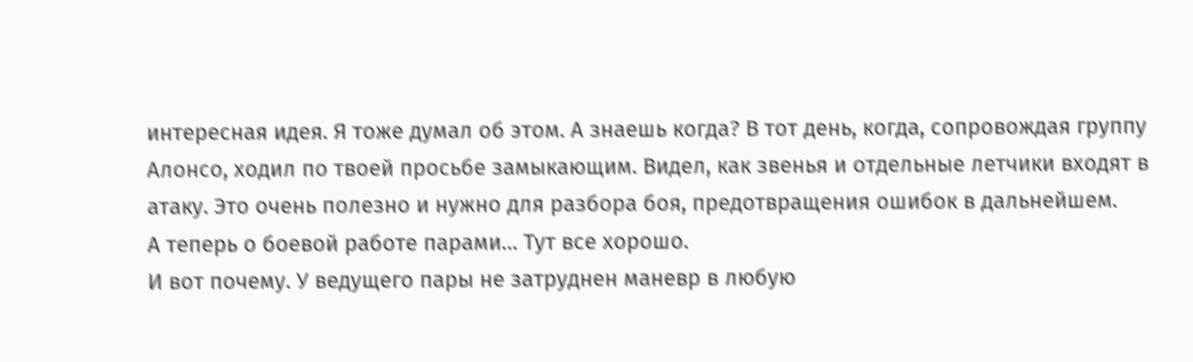интересная идея. Я тоже думал об этом. А знаешь когда? В тот день, когда, сопровождая группу Алонсо, ходил по твоей просьбе замыкающим. Видел, как звенья и отдельные летчики входят в атаку. Это очень полезно и нужно для разбора боя, предотвращения ошибок в дальнейшем.
А теперь о боевой работе парами… Тут все хорошо.
И вот почему. У ведущего пары не затруднен маневр в любую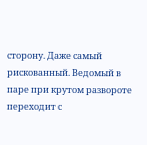сторону. Даже самый рискованный. Ведомый в паре при крутом развороте переходит с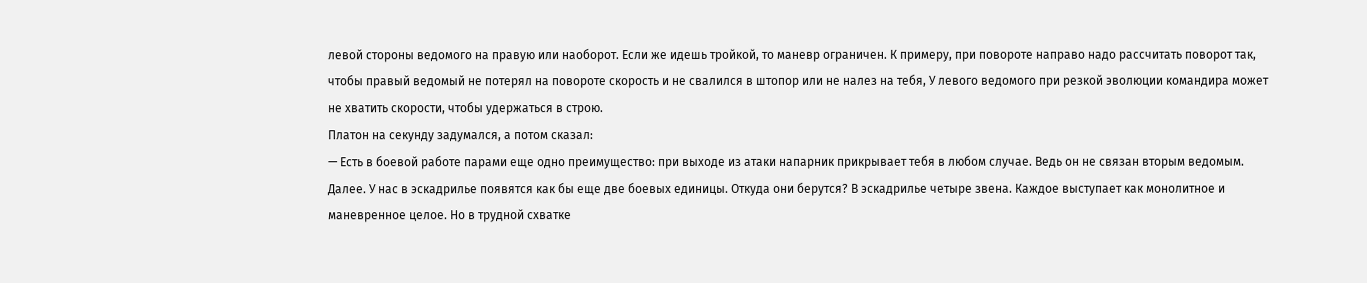левой стороны ведомого на правую или наоборот. Если же идешь тройкой, то маневр ограничен. К примеру, при повороте направо надо рассчитать поворот так, чтобы правый ведомый не потерял на повороте скорость и не свалился в штопор или не налез на тебя, У левого ведомого при резкой эволюции командира может не хватить скорости, чтобы удержаться в строю.
Платон на секунду задумался, а потом сказал:
— Есть в боевой работе парами еще одно преимущество: при выходе из атаки напарник прикрывает тебя в любом случае. Ведь он не связан вторым ведомым.
Далее. У нас в эскадрилье появятся как бы еще две боевых единицы. Откуда они берутся? В эскадрилье четыре звена. Каждое выступает как монолитное и маневренное целое. Но в трудной схватке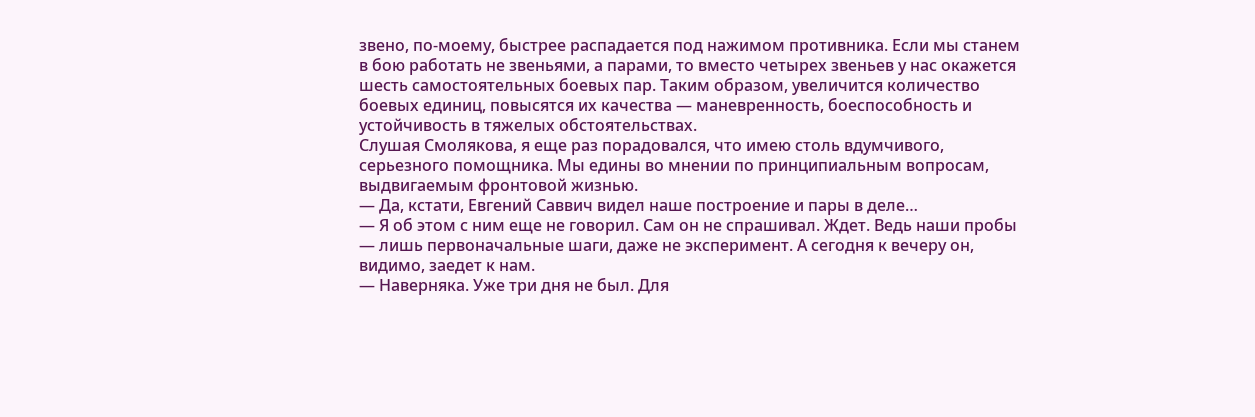звено, по-моему, быстрее распадается под нажимом противника. Если мы станем в бою работать не звеньями, а парами, то вместо четырех звеньев у нас окажется шесть самостоятельных боевых пар. Таким образом, увеличится количество боевых единиц, повысятся их качества — маневренность, боеспособность и устойчивость в тяжелых обстоятельствах.
Слушая Смолякова, я еще раз порадовался, что имею столь вдумчивого, серьезного помощника. Мы едины во мнении по принципиальным вопросам, выдвигаемым фронтовой жизнью.
— Да, кстати, Евгений Саввич видел наше построение и пары в деле…
— Я об этом с ним еще не говорил. Сам он не спрашивал. Ждет. Ведь наши пробы — лишь первоначальные шаги, даже не эксперимент. А сегодня к вечеру он, видимо, заедет к нам.
— Наверняка. Уже три дня не был. Для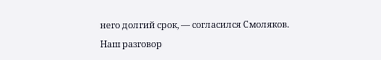него долгий срок, — согласился Смоляков.
Наш разговор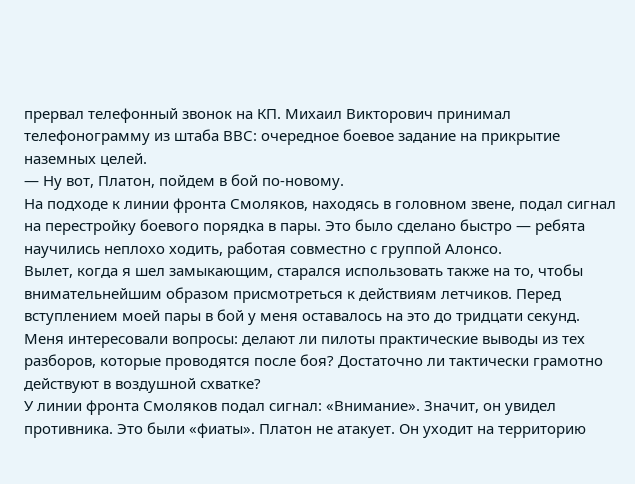прервал телефонный звонок на КП. Михаил Викторович принимал телефонограмму из штаба ВВС: очередное боевое задание на прикрытие наземных целей.
— Ну вот, Платон, пойдем в бой по-новому.
На подходе к линии фронта Смоляков, находясь в головном звене, подал сигнал на перестройку боевого порядка в пары. Это было сделано быстро — ребята научились неплохо ходить, работая совместно с группой Алонсо.
Вылет, когда я шел замыкающим, старался использовать также на то, чтобы внимательнейшим образом присмотреться к действиям летчиков. Перед вступлением моей пары в бой у меня оставалось на это до тридцати секунд. Меня интересовали вопросы: делают ли пилоты практические выводы из тех разборов, которые проводятся после боя? Достаточно ли тактически грамотно действуют в воздушной схватке?
У линии фронта Смоляков подал сигнал: «Внимание». Значит, он увидел противника. Это были «фиаты». Платон не атакует. Он уходит на территорию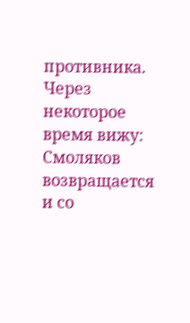противника. Через некоторое время вижу: Смоляков возвращается и со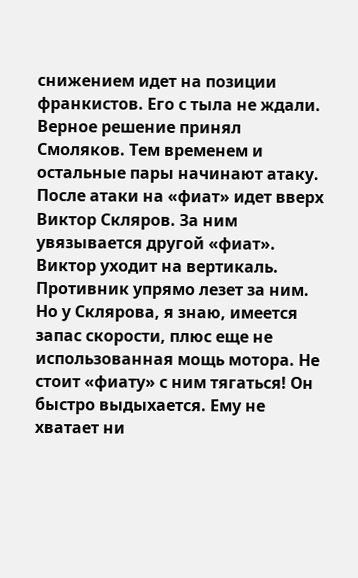снижением идет на позиции франкистов. Его с тыла не ждали. Верное решение принял Смоляков. Тем временем и остальные пары начинают атаку.
После атаки на «фиат» идет вверх Виктор Скляров. За ним увязывается другой «фиат». Виктор уходит на вертикаль. Противник упрямо лезет за ним. Но у Склярова, я знаю, имеется запас скорости, плюс еще не использованная мощь мотора. Не стоит «фиату» с ним тягаться! Он быстро выдыхается. Ему не хватает ни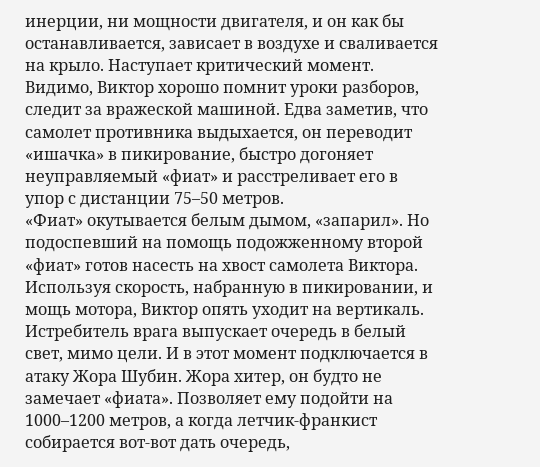инерции, ни мощности двигателя, и он как бы останавливается, зависает в воздухе и сваливается на крыло. Наступает критический момент. Видимо, Виктор хорошо помнит уроки разборов, следит за вражеской машиной. Едва заметив, что самолет противника выдыхается, он переводит «ишачка» в пикирование, быстро догоняет неуправляемый «фиат» и расстреливает его в упор с дистанции 75–50 метров.
«Фиат» окутывается белым дымом, «запарил». Но подоспевший на помощь подожженному второй «фиат» готов насесть на хвост самолета Виктора. Используя скорость, набранную в пикировании, и мощь мотора, Виктор опять уходит на вертикаль. Истребитель врага выпускает очередь в белый свет, мимо цели. И в этот момент подключается в атаку Жора Шубин. Жора хитер, он будто не замечает «фиата». Позволяет ему подойти на 1000–1200 метров, а когда летчик-франкист собирается вот-вот дать очередь,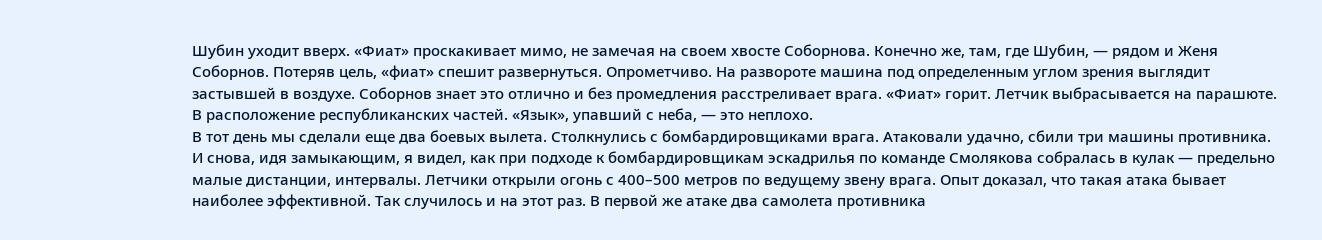Шубин уходит вверх. «Фиат» проскакивает мимо, не замечая на своем хвосте Соборнова. Конечно же, там, где Шубин, — рядом и Женя Соборнов. Потеряв цель, «фиат» спешит развернуться. Опрометчиво. На развороте машина под определенным углом зрения выглядит застывшей в воздухе. Соборнов знает это отлично и без промедления расстреливает врага. «Фиат» горит. Летчик выбрасывается на парашюте. В расположение республиканских частей. «Язык», упавший с неба, — это неплохо.
В тот день мы сделали еще два боевых вылета. Столкнулись с бомбардировщиками врага. Атаковали удачно, сбили три машины противника. И снова, идя замыкающим, я видел, как при подходе к бомбардировщикам эскадрилья по команде Смолякова собралась в кулак — предельно малые дистанции, интервалы. Летчики открыли огонь с 400–500 метров по ведущему звену врага. Опыт доказал, что такая атака бывает наиболее эффективной. Так случилось и на этот раз. В первой же атаке два самолета противника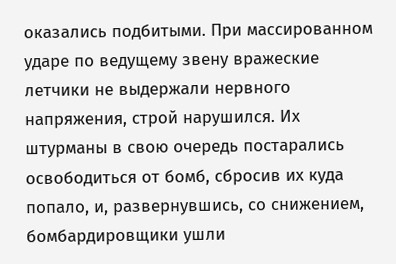оказались подбитыми. При массированном ударе по ведущему звену вражеские летчики не выдержали нервного напряжения, строй нарушился. Их штурманы в свою очередь постарались освободиться от бомб, сбросив их куда попало, и, развернувшись, со снижением, бомбардировщики ушли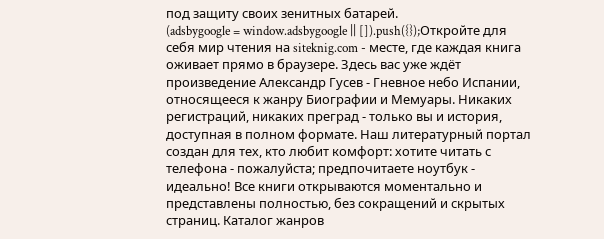под защиту своих зенитных батарей.
(adsbygoogle = window.adsbygoogle || []).push({});Откройте для себя мир чтения на siteknig.com - месте, где каждая книга оживает прямо в браузере. Здесь вас уже ждёт произведение Александр Гусев - Гневное небо Испании, относящееся к жанру Биографии и Мемуары. Никаких регистраций, никаких преград - только вы и история, доступная в полном формате. Наш литературный портал создан для тех, кто любит комфорт: хотите читать с телефона - пожалуйста; предпочитаете ноутбук - идеально! Все книги открываются моментально и представлены полностью, без сокращений и скрытых страниц. Каталог жанров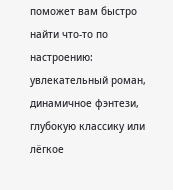поможет вам быстро найти что-то по настроению: увлекательный роман, динамичное фэнтези, глубокую классику или лёгкое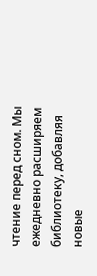чтение перед сном. Мы ежедневно расширяем библиотеку, добавляя новые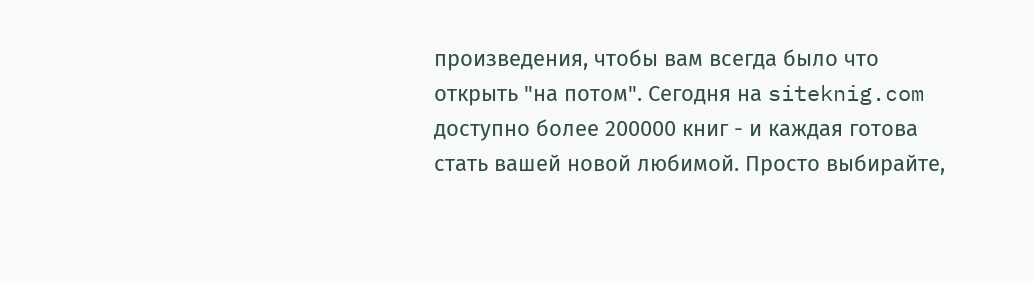произведения, чтобы вам всегда было что открыть "на потом". Сегодня на siteknig.com доступно более 200000 книг - и каждая готова стать вашей новой любимой. Просто выбирайте,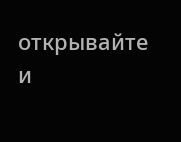открывайте и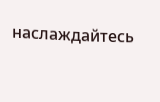наслаждайтесь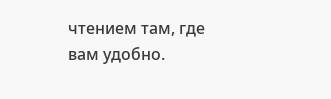чтением там, где вам удобно.